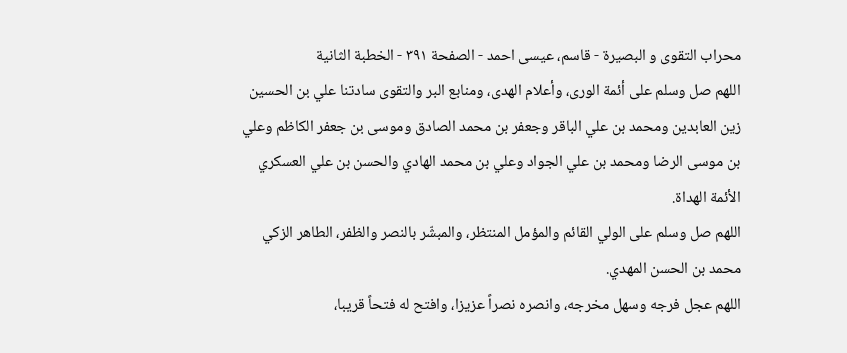محراب التقوى و البصيرة - قاسم، عيسى احمد - الصفحة ٣٩١ - الخطبة الثانية
اللهم صل وسلم على أئمة الورى، وأعلام الهدى، ومنابع البر والتقوى سادتنا علي بن الحسين زين العابدين ومحمد بن علي الباقر وجعفر بن محمد الصادق وموسى بن جعفر الكاظم وعلي بن موسى الرضا ومحمد بن علي الجواد وعلي بن محمد الهادي والحسن بن علي العسكري الأئمة الهداة.
اللهم صل وسلم على الولي القائم والمؤمل المنتظر، والمبشّر بالنصر والظفر، الطاهر الزكي محمد بن الحسن المهدي.
اللهم عجل فرجه وسهل مخرجه، وانصره نصراً عزيزا، وافتح له فتحاً قريبا،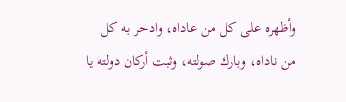وأظهره على كل من عاداه، وادحر به كل من ناداه، وبارك صولته، وثبت أركان دولته يا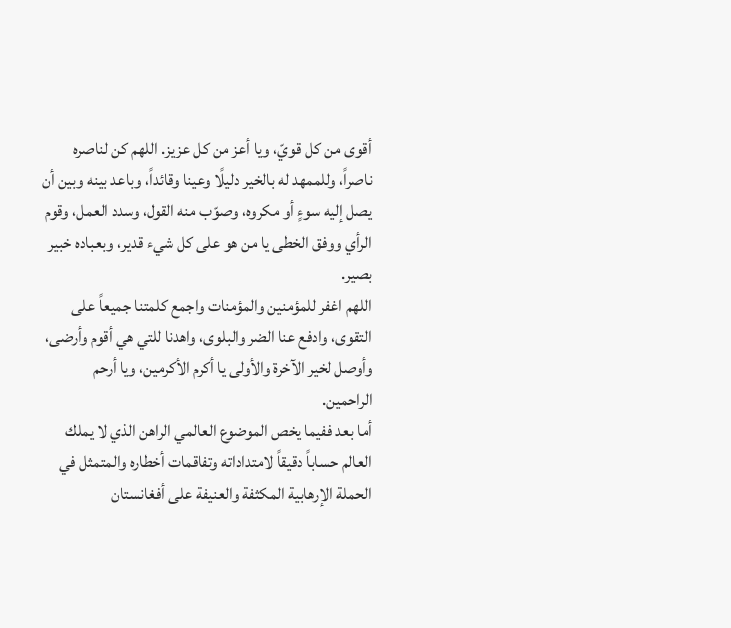أقوى من كل قويّ، ويا أعز من كل عزيز. اللهم كن لناصره ناصراً، وللممهد له بالخير دليلًا وعينا وقائداً، وباعد بينه وبين أن يصل إليه سوءٍ أو مكروه، وصوّب منه القول، وسدد العمل، وقوم الرأي ووفق الخطى يا من هو على كل شيء قدير، وبعباده خبير بصير.
اللهم اغفر للمؤمنين والمؤمنات واجمع كلمتنا جميعاً على التقوى، وادفع عنا الضر والبلوى، واهدنا للتي هي أقوم وأرضى، وأوصل لخير الآخرة والأولى يا أكرم الأكرمين، ويا أرحم الراحمين.
أما بعد ففيما يخص الموضوع العالمي الراهن الذي لا يملك العالم حساباً دقيقاً لامتداداته وتفاقمات أخطاره والمتمثل في الحملة الإرهابية المكثفة والعنيفة على أفغانستان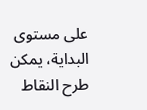على مستوى البداية، يمكن طرح النقاط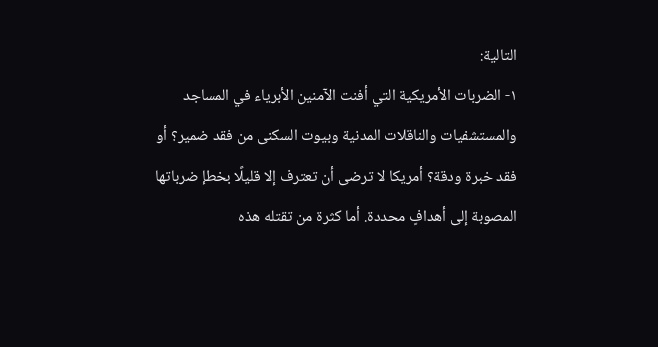التالية:
١- الضربات الأمريكية التي أفنت الآمنين الأبرياء في المساجد والمستشفيات والناقلات المدنية وبيوت السكنى من فقد ضمير؟ أو فقد خبرة ودقة؟ أمريكا لا ترضى أن تعترف إلا قليلًا بخطإ ضرباتها المصوبة إلى أهدافٍ محددة. أما كثرة من تقتله هذه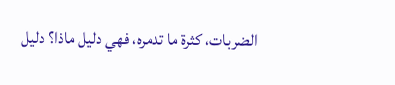الضربات، كثرة ما تدمره، فهي دليل ماذا؟ دليل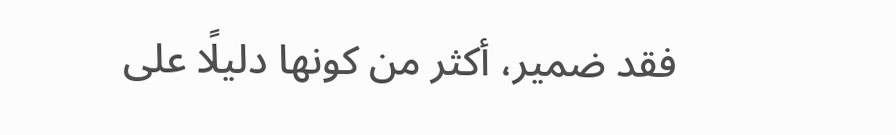فقد ضمير، أكثر من كونها دليلًا على